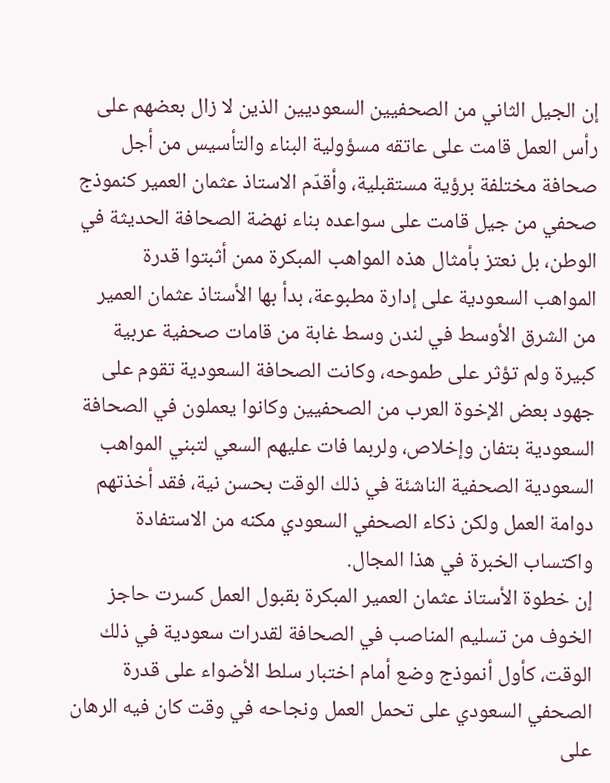إن الجيل الثاني من الصحفيين السعوديين الذين لا زال بعضهم على رأس العمل قامت على عاتقه مسؤولية البناء والتأسيس من أجل صحافة مختلفة برؤية مستقبلية، وأقدّم الاستاذ عثمان العمير كنموذج صحفي من جيل قامت على سواعده بناء نهضة الصحافة الحديثة في الوطن، بل نعتز بأمثال هذه المواهب المبكرة ممن أثبتوا قدرة المواهب السعودية على إدارة مطبوعة، بدأ بها الأستاذ عثمان العمير من الشرق الأوسط في لندن وسط غابة من قامات صحفية عربية كبيرة ولم تؤثر على طموحه، وكانت الصحافة السعودية تقوم على جهود بعض الإخوة العرب من الصحفيين وكانوا يعملون في الصحافة السعودية بتفان وإخلاص، ولربما فات عليهم السعي لتبني المواهب السعودية الصحفية الناشئة في ذلك الوقت بحسن نية، فقد أخذتهم دوامة العمل ولكن ذكاء الصحفي السعودي مكنه من الاستفادة واكتساب الخبرة في هذا المجال.
إن خطوة الأستاذ عثمان العمير المبكرة بقبول العمل كسرت حاجز الخوف من تسليم المناصب في الصحافة لقدرات سعودية في ذلك الوقت، كأول أنموذج وضع أمام اختبار سلط الأضواء على قدرة الصحفي السعودي على تحمل العمل ونجاحه في وقت كان فيه الرهان على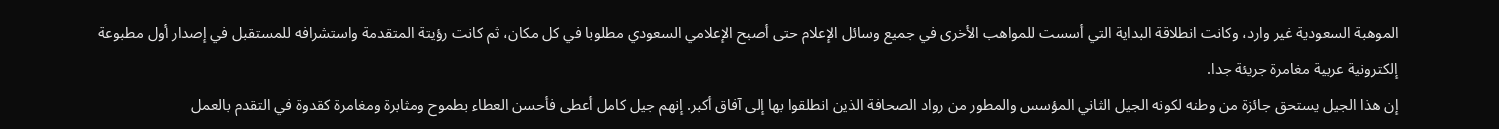الموهبة السعودية غير وارد، وكانت انطلاقة البداية التي أسست للمواهب الأخرى في جميع وسائل الإعلام حتى أصبح الإعلامي السعودي مطلوبا في كل مكان، ثم كانت رؤيتة المتقدمة واستشرافه للمستقبل في إصدار أول مطبوعة إلكترونية عربية مغامرة جريئة جدا.
إن هذا الجيل يستحق جائزة من وطنه لكونه الجيل الثاني المؤسس والمطور من رواد الصحافة الذين انطلقوا بها إلى آفاق أكبر. إنهم جيل كامل أعطى فأحسن العطاء بطموح ومثابرة ومغامرة كقدوة في التقدم بالعمل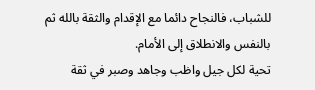للشباب، فالنجاح دائما مع الإقدام والثقة بالله ثم بالنفس والانطلاق إلى الأمام.
تحية لكل جيل واظب وجاهد وصبر في ثقة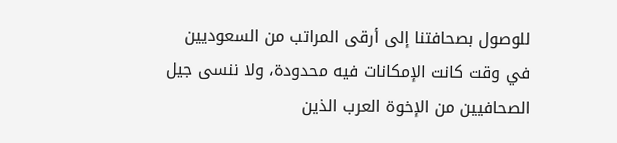للوصول بصحافتنا إلى أرقى المراتب من السعوديين في وقت كانت الإمكانات فيه محدودة، ولا ننسى جيل الصحافيين من الإخوة العرب الذين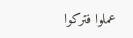عملوا فتركوا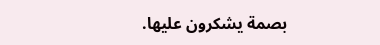بصمة يشكرون عليها.